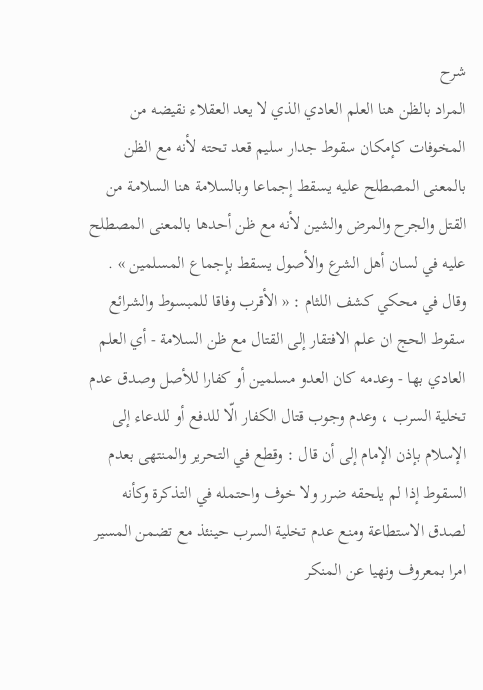شرح
المراد بالظن هنا العلم العادي الذي لا يعد العقلاء نقيضه من المخوفات كإمكان سقوط جدار سليم قعد تحته لأنه مع الظن بالمعنى المصطلح عليه يسقط إجماعا وبالسلامة هنا السلامة من القتل والجرح والمرض والشين لأنه مع ظن أحدها بالمعنى المصطلح عليه في لسان أهل الشرع والأصول يسقط بإجماع المسلمين » .
وقال في محكي كشف اللثام : « الأقرب وفاقا للمبسوط والشرائع سقوط الحج ان علم الافتقار إلى القتال مع ظن السلامة - أي العلم العادي بها - وعدمه كان العدو مسلمين أو كفارا للأصل وصدق عدم تخلية السرب ، وعدم وجوب قتال الكفار الّا للدفع أو للدعاء إلى الإسلام بإذن الإمام إلى أن قال : وقطع في التحرير والمنتهى بعدم السقوط إذا لم يلحقه ضرر ولا خوف واحتمله في التذكرة وكأنه لصدق الاستطاعة ومنع عدم تخلية السرب حينئذ مع تضمن المسير امرا بمعروف ونهيا عن المنكر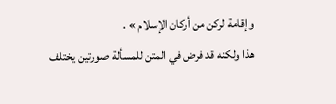وإقامة لركن من أركان الإسلام » .
هذا ولكنه قد فرض في المتن للمسألة صورتين يختلف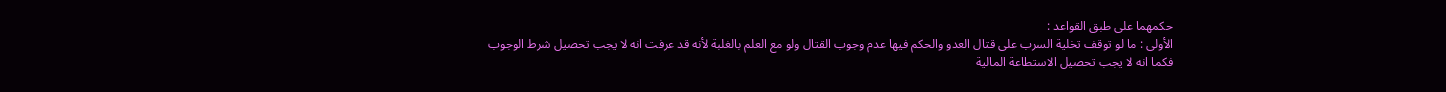حكمهما على طبق القواعد :
الأولى : ما لو توقف تخلية السرب على قتال العدو والحكم فيها عدم وجوب القتال ولو مع العلم بالغلبة لأنه قد عرفت انه لا يجب تحصيل شرط الوجوب فكما انه لا يجب تحصيل الاستطاعة المالية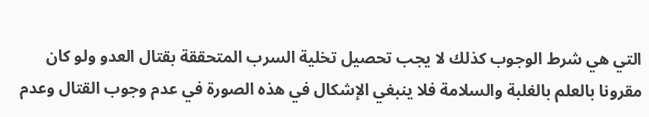التي هي شرط الوجوب كذلك لا يجب تحصيل تخلية السرب المتحققة بقتال العدو ولو كان مقرونا بالعلم بالغلبة والسلامة فلا ينبغي الإشكال في هذه الصورة في عدم وجوب القتال وعدم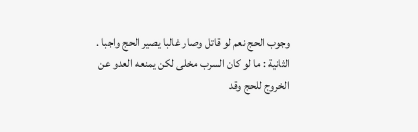وجوب الحج نعم لو قاتل وصار غالبا يصير الحج واجبا .
الثانية : ما لو كان السرب مخلى لكن يمنعه العدو عن الخروج للحج وقد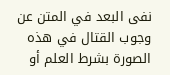نفى البعد في المتن عن وجوب القتال في هذه الصورة بشرط العلم أو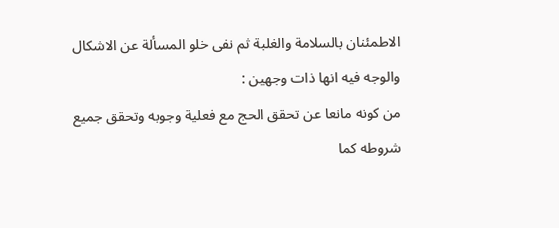الاطمئنان بالسلامة والغلبة ثم نفى خلو المسألة عن الاشكال والوجه فيه انها ذات وجهين :
من كونه مانعا عن تحقق الحج مع فعلية وجوبه وتحقق جميع شروطه كما